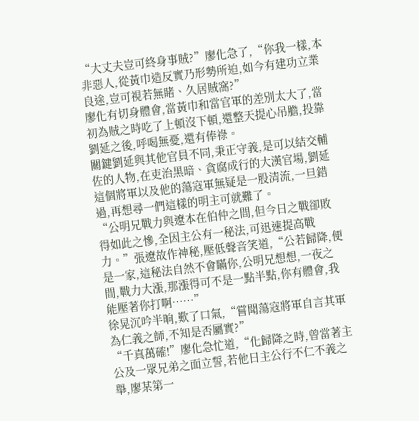“大丈夫豈可終身事賊?”廖化急了,“你我一樣,本非惡人,從黃巾造反實乃形勢所迫,如今有建功立業良途,豈可視若無睹、久居賊窩?”
廖化有切身體會,當黃巾和當官軍的差別太大了,當初為賊之時吃了上頓沒下頓,還整天提心吊膽,投靠劉延之後,呼喝無憂,還有俸祿。
關鍵劉延與其他官員不同,秉正守義,是可以結交輔佐的人物,在吏治黑暗、貪腐成行的大漢官場,劉延這個將軍以及他的蕩寇軍無疑是一股清流,一旦錯過,再想尋一們這樣的明主可就難了。
“公明兄戰力與遼本在伯仲之間,但今日之戰卻敗得如此之慘,全因主公有一秘法,可迅速提高戰力。”張遼故作神秘,壓低聲音笑道,“公若歸降,便是一家,這秘法自然不會瞞你,公明兄想想,一夜之間,戰力大漲,那漲得可不是一點半點,你有體會,我能壓著你打啊……”
徐晃沉吟半晌,歎了口氣,“嘗聞蕩寇將軍自言其軍為仁義之師,不知是否屬實?”
“千真萬確!”廖化急忙道,“化歸降之時,曾當著主公及一眾兄弟之面立誓,若他日主公行不仁不義之舉,廖某第一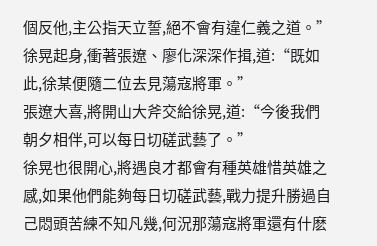個反他,主公指天立誓,絕不會有違仁義之道。”
徐晃起身,衝著張遼、廖化深深作揖,道:“既如此,徐某便隨二位去見蕩寇將軍。”
張遼大喜,將開山大斧交給徐晃,道:“今後我們朝夕相伴,可以每日切磋武藝了。”
徐晃也很開心,將遇良才都會有種英雄惜英雄之感,如果他們能夠每日切磋武藝,戰力提升勝過自己悶頭苦練不知凡幾,何況那蕩寇將軍還有什麽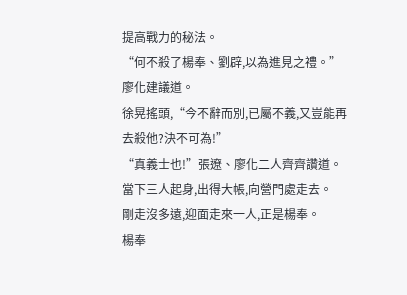提高戰力的秘法。
“何不殺了楊奉、劉辟,以為進見之禮。”廖化建議道。
徐晃搖頭,“今不辭而別,已屬不義,又豈能再去殺他?決不可為!”
“真義士也!”張遼、廖化二人齊齊讚道。
當下三人起身,出得大帳,向營門處走去。
剛走沒多遠,迎面走來一人,正是楊奉。
楊奉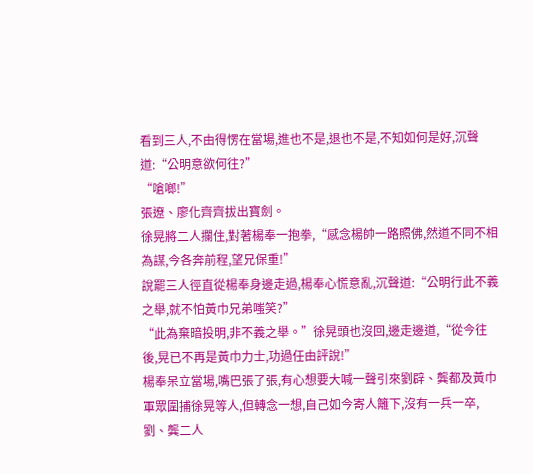看到三人,不由得愣在當場,進也不是,退也不是,不知如何是好,沉聲道:“公明意欲何往?”
“嗆啷!”
張遼、廖化齊齊拔出寶劍。
徐晃將二人攔住,對著楊奉一抱拳,“感念楊帥一路照佛,然道不同不相為謀,今各奔前程,望兄保重!”
說罷三人徑直從楊奉身邊走過,楊奉心慌意亂,沉聲道:“公明行此不義之舉,就不怕黃巾兄弟嗤笑?”
“此為棄暗投明,非不義之舉。”徐晃頭也沒回,邊走邊道,“從今往後,晃已不再是黃巾力士,功過任由評說!”
楊奉呆立當場,嘴巴張了張,有心想要大喊一聲引來劉辟、龔都及黃巾軍眾圍捕徐晃等人,但轉念一想,自己如今寄人籬下,沒有一兵一卒,劉、龔二人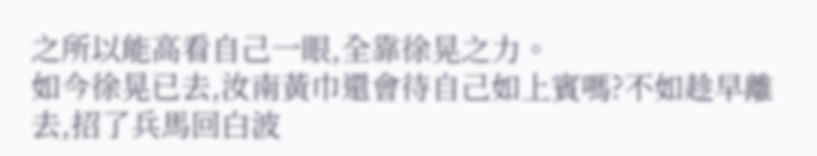之所以能高看自己一眼,全靠徐晃之力。
如今徐晃已去,汝南黃巾還會待自己如上賓嗎?不如趁早離去,招了兵馬回白波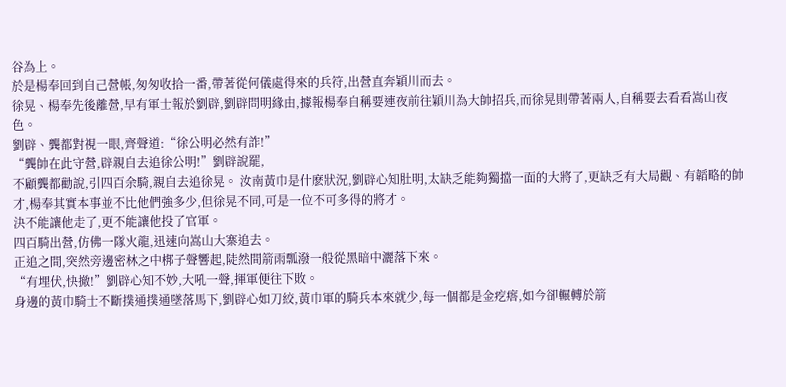谷為上。
於是楊奉回到自己營帳,匆匆收拾一番,帶著從何儀處得來的兵符,出營直奔穎川而去。
徐晃、楊奉先後離營,早有軍士報於劉辟,劉辟問明緣由,據報楊奉自稱要連夜前往穎川為大帥招兵,而徐晃則帶著兩人,自稱要去看看嵩山夜色。
劉辟、龔都對視一眼,齊聲道:“徐公明必然有詐!”
“龔帥在此守營,辟親自去追徐公明!”劉辟說罷,
不顧龔都勸說,引四百余騎,親自去追徐晃。 汝南黃巾是什麽狀況,劉辟心知肚明,太缺乏能夠獨擋一面的大將了,更缺乏有大局觀、有韜略的帥才,楊奉其實本事並不比他們強多少,但徐晃不同,可是一位不可多得的將才。
決不能讓他走了,更不能讓他投了官軍。
四百騎出營,仿佛一隊火龍,迅速向嵩山大寨追去。
正追之間,突然旁邊密林之中梆子聲響起,陡然間箭雨瓢潑一般從黑暗中灑落下來。
“有埋伏,快撤!”劉辟心知不妙,大吼一聲,揮軍便往下敗。
身邊的黃巾騎士不斷撲通撲通墜落馬下,劉辟心如刀絞,黃巾軍的騎兵本來就少,每一個都是金疙瘩,如今卻輾轉於箭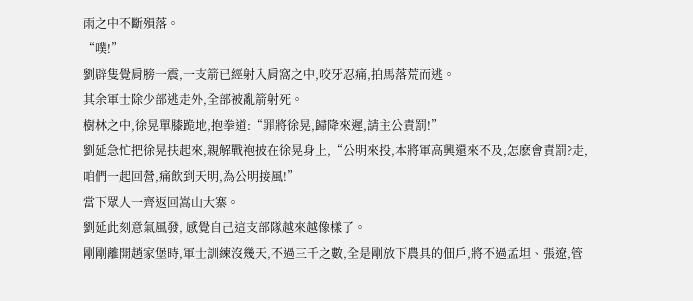雨之中不斷殞落。
“噗!”
劉辟隻覺肩膀一震,一支箭已經射入肩窩之中,咬牙忍痛,拍馬落荒而逃。
其余軍士除少部逃走外,全部被亂箭射死。
樹林之中,徐晃單膝跪地,抱拳道:“罪將徐晃,歸降來遲,請主公責罰!”
劉延急忙把徐晃扶起來,親解戰袍披在徐晃身上,“公明來投,本將軍高興還來不及,怎麽會責罰?走,咱們一起回營,痛飲到天明,為公明接風!”
當下眾人一齊返回嵩山大寨。
劉延此刻意氣風發, 感覺自己這支部隊越來越像樣了。
剛剛離開趙家堡時,軍士訓練沒幾天,不過三千之數,全是剛放下農具的佃戶,將不過孟坦、張遼,管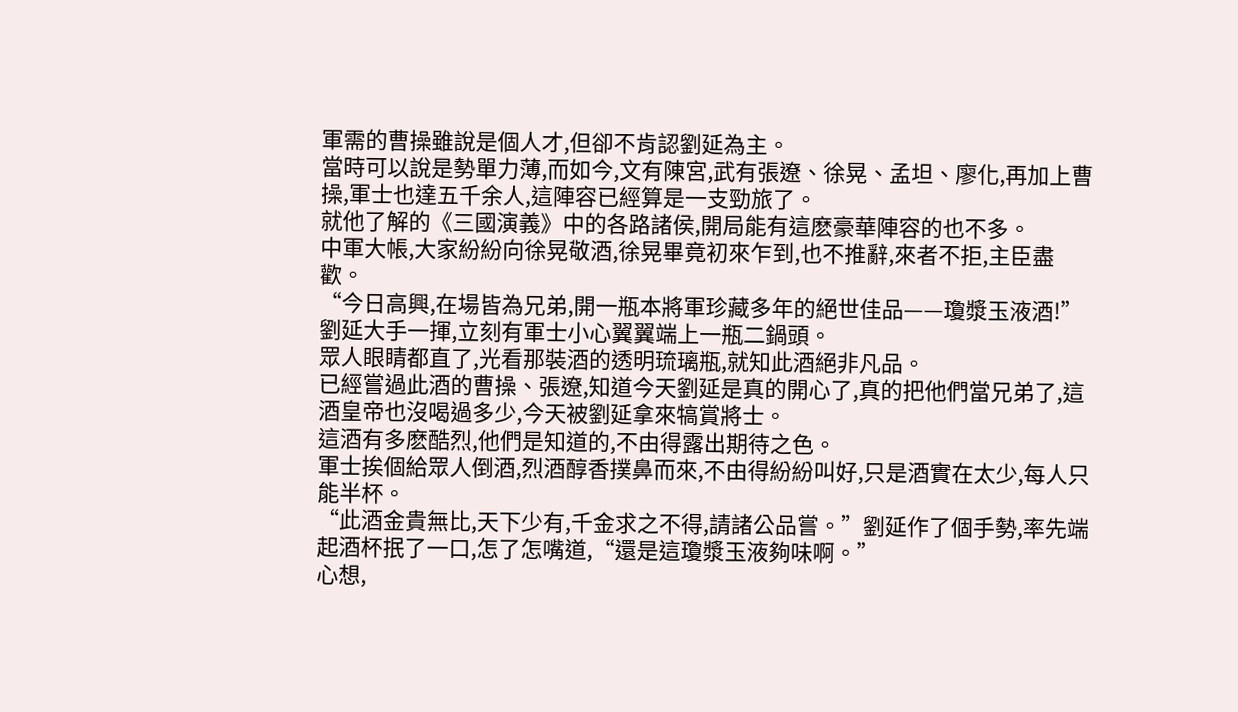軍需的曹操雖說是個人才,但卻不肯認劉延為主。
當時可以說是勢單力薄,而如今,文有陳宮,武有張遼、徐晃、孟坦、廖化,再加上曹操,軍士也達五千余人,這陣容已經算是一支勁旅了。
就他了解的《三國演義》中的各路諸侯,開局能有這麽豪華陣容的也不多。
中軍大帳,大家紛紛向徐晃敬酒,徐晃畢竟初來乍到,也不推辭,來者不拒,主臣盡歡。
“今日高興,在場皆為兄弟,開一瓶本將軍珍藏多年的絕世佳品——瓊漿玉液酒!”劉延大手一揮,立刻有軍士小心翼翼端上一瓶二鍋頭。
眾人眼睛都直了,光看那裝酒的透明琉璃瓶,就知此酒絕非凡品。
已經嘗過此酒的曹操、張遼,知道今天劉延是真的開心了,真的把他們當兄弟了,這酒皇帝也沒喝過多少,今天被劉延拿來犒賞將士。
這酒有多麽酷烈,他們是知道的,不由得露出期待之色。
軍士挨個給眾人倒酒,烈酒醇香撲鼻而來,不由得紛紛叫好,只是酒實在太少,每人只能半杯。
“此酒金貴無比,天下少有,千金求之不得,請諸公品嘗。”劉延作了個手勢,率先端起酒杯抿了一口,怎了怎嘴道,“還是這瓊漿玉液夠味啊。”
心想,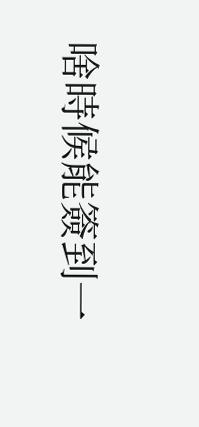啥時候能簽到一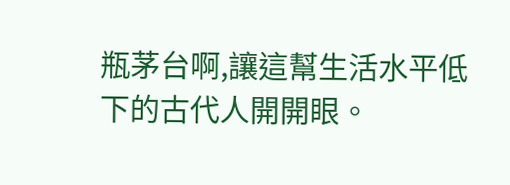瓶茅台啊,讓這幫生活水平低下的古代人開開眼。